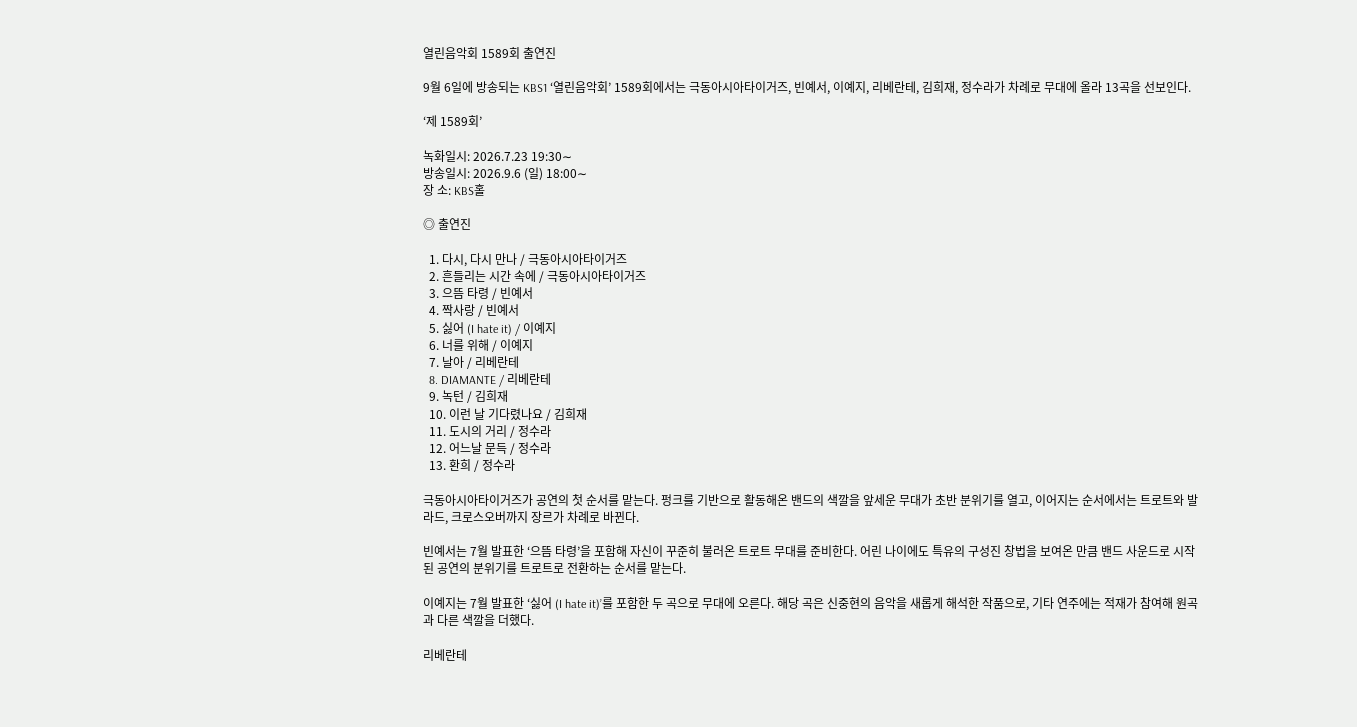열린음악회 1589회 출연진

9월 6일에 방송되는 KBS1 ‘열린음악회’ 1589회에서는 극동아시아타이거즈, 빈예서, 이예지, 리베란테, 김희재, 정수라가 차례로 무대에 올라 13곡을 선보인다.

‘제 1589회’

녹화일시: 2026.7.23 19:30∼
방송일시: 2026.9.6 (일) 18:00∼
장 소: KBS홀

◎ 출연진

  1. 다시, 다시 만나 / 극동아시아타이거즈
  2. 흔들리는 시간 속에 / 극동아시아타이거즈
  3. 으뜸 타령 / 빈예서
  4. 짝사랑 / 빈예서
  5. 싫어 (I hate it) / 이예지
  6. 너를 위해 / 이예지
  7. 날아 / 리베란테
  8. DIAMANTE / 리베란테
  9. 녹턴 / 김희재
  10. 이런 날 기다렸나요 / 김희재
  11. 도시의 거리 / 정수라
  12. 어느날 문득 / 정수라
  13. 환희 / 정수라

극동아시아타이거즈가 공연의 첫 순서를 맡는다. 펑크를 기반으로 활동해온 밴드의 색깔을 앞세운 무대가 초반 분위기를 열고, 이어지는 순서에서는 트로트와 발라드, 크로스오버까지 장르가 차례로 바뀐다.

빈예서는 7월 발표한 ‘으뜸 타령’을 포함해 자신이 꾸준히 불러온 트로트 무대를 준비한다. 어린 나이에도 특유의 구성진 창법을 보여온 만큼 밴드 사운드로 시작된 공연의 분위기를 트로트로 전환하는 순서를 맡는다.

이예지는 7월 발표한 ‘싫어 (I hate it)’를 포함한 두 곡으로 무대에 오른다. 해당 곡은 신중현의 음악을 새롭게 해석한 작품으로, 기타 연주에는 적재가 참여해 원곡과 다른 색깔을 더했다.

리베란테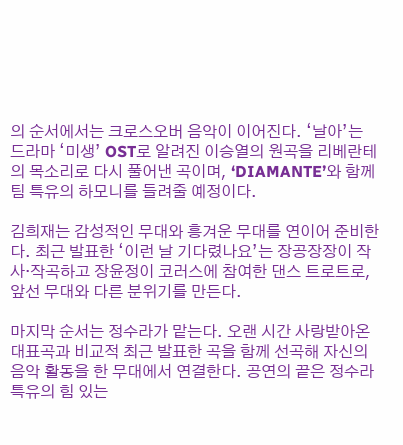의 순서에서는 크로스오버 음악이 이어진다. ‘날아’는 드라마 ‘미생’ OST로 알려진 이승열의 원곡을 리베란테의 목소리로 다시 풀어낸 곡이며, ‘DIAMANTE’와 함께 팀 특유의 하모니를 들려줄 예정이다.

김희재는 감성적인 무대와 흥겨운 무대를 연이어 준비한다. 최근 발표한 ‘이런 날 기다렸나요’는 장공장장이 작사·작곡하고 장윤정이 코러스에 참여한 댄스 트로트로, 앞선 무대와 다른 분위기를 만든다.

마지막 순서는 정수라가 맡는다. 오랜 시간 사랑받아온 대표곡과 비교적 최근 발표한 곡을 함께 선곡해 자신의 음악 활동을 한 무대에서 연결한다. 공연의 끝은 정수라 특유의 힘 있는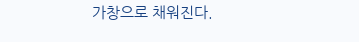가창으로 채워진다.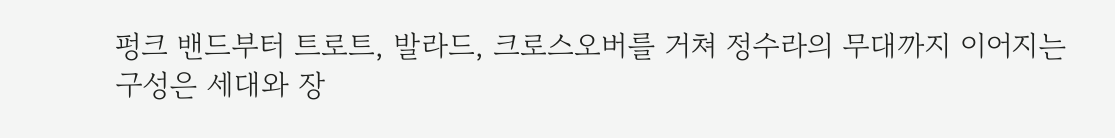펑크 밴드부터 트로트, 발라드, 크로스오버를 거쳐 정수라의 무대까지 이어지는 구성은 세대와 장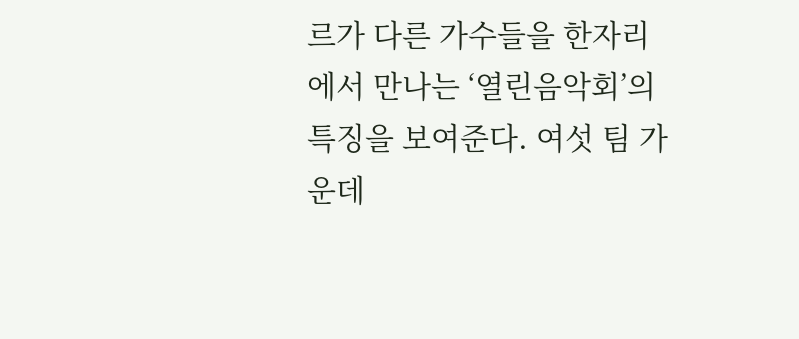르가 다른 가수들을 한자리에서 만나는 ‘열린음악회’의 특징을 보여준다. 여섯 팀 가운데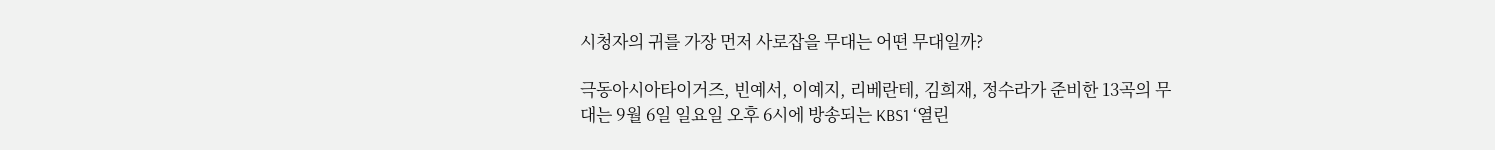시청자의 귀를 가장 먼저 사로잡을 무대는 어떤 무대일까?

극동아시아타이거즈, 빈예서, 이예지, 리베란테, 김희재, 정수라가 준비한 13곡의 무대는 9월 6일 일요일 오후 6시에 방송되는 KBS1 ‘열린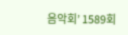음악회’ 1589회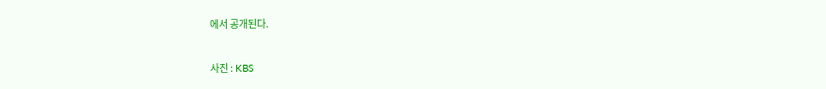에서 공개된다.

사진 : KBS